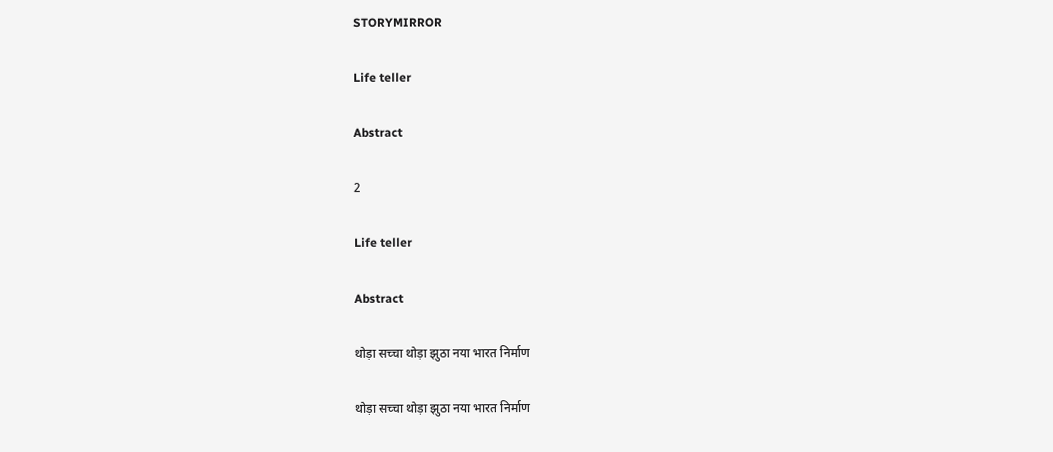STORYMIRROR

Life teller

Abstract

2

Life teller

Abstract

थोड़ा सच्चा थोड़ा झुठा नया भारत निर्माण

थोड़ा सच्चा थोड़ा झुठा नया भारत निर्माण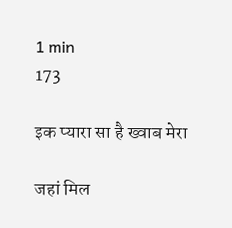1 min
173

इक प्यारा सा है ख्वाब मेरा

जहां मिल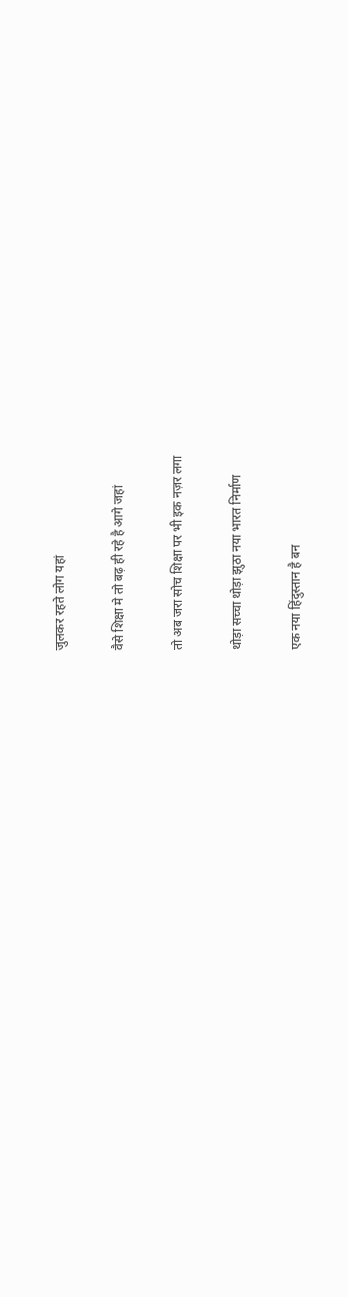जुलकर रहते लोग यहां

वैसे शिक्षा मे तो बढ़ ही रहे है आगे जहां

तो अब जरा सोच शिक्षा पर भी इक नज़र लगा

थोड़ा सच्चा थोड़ा झुठा नया भारत निर्माण

एक नया हिंदुस्तान है बन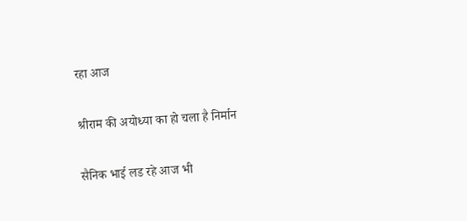रहा आज

श्रीराम की अयोध्या का हो चला है निर्मान

सैनिक भाई लड रहे आज भी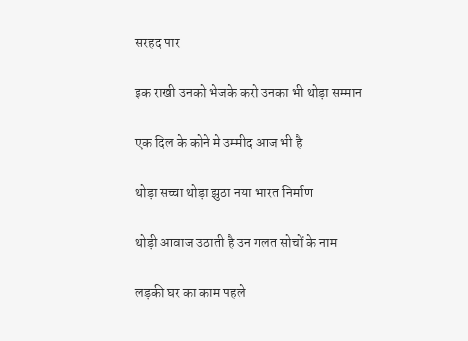सरहद पार

इक राखी उनको भेजके करो उनका भी थोड़ा सम्मान

एक दिल के कोने मे उम्मीद आज भी है

थोड़ा सच्चा थोड़ा झुठा नया भारत निर्माण

थोड़ी आवाज उठाती है उन गलत सोचों के नाम

लड़की घर का काम पहले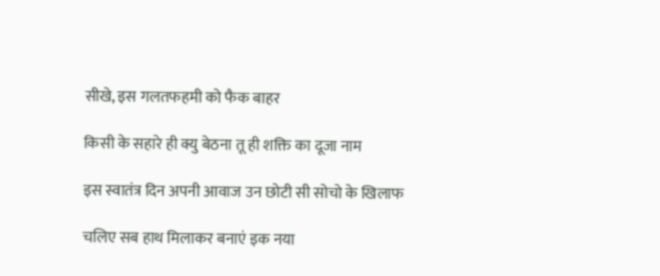सीखे, इस गलतफहमी को फैक बाहर

किसी के सहारे ही क्यु बेठना तू ही शक्ति का दूजा नाम

इस स्वातंत्र दिन अपनी आवाज उन छोटी सी सोचो के खिलाफ

चलिए सब हाथ मिलाकर बनाएं इक नया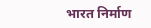भारत निर्माण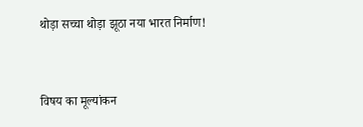थोड़ा सच्चा थोड़ा झूठा नया भारत निर्माण!



विषय का मूल्यांकन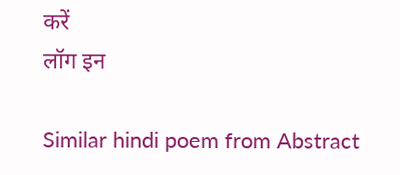करें
लॉग इन

Similar hindi poem from Abstract